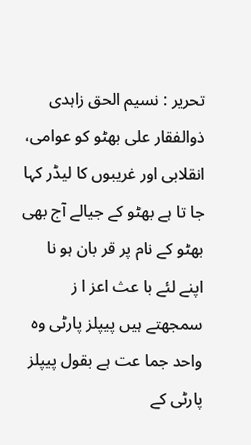تحریر : نسیم الحق زاہدی ذوالفقار علی بھٹو کو عوامی، انقلابی اور غریبوں کا لیڈر کہا جا تا ہے بھٹو کے جیالے آج بھی بھٹو کے نام پر قر بان ہو نا اپنے لئے با عث اعز ا ز سمجھتے ہیں پیپلز پارٹی وہ واحد جما عت ہے بقول پیپلز پارٹی کے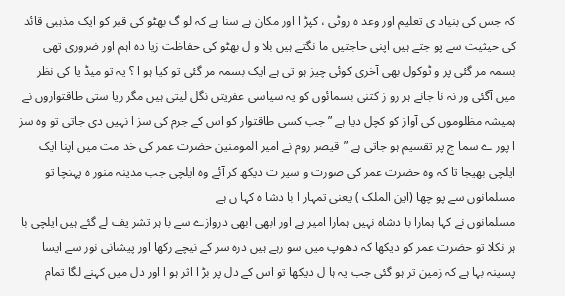کہ جس کی بنیاد ی تعلیم اور وعد ہ روٹی ، کپڑ ا اور مکان ہے سنا ہے کہ لو گ بھٹو کی قبر کو ایک مذہبی قائد کی حیثیت سے پو جتے ہیں اپنی حاجتیں ما نگتے ہیں بلا و ل بھٹو کی حفاظت زیا دہ اہم اور ضروری تھی بسمہ مر گئی پر و ٹوکول بھی آخری کوئی چیز ہو تی ہے ایک بسمہ مر گئی تو کیا ہو ا ؟ یہ تو میڈ یا کی نظر میں آگئی ور نہ نا جانے ہر رو ز کتنی بسمائوں کو یہ سیاسی عفریتں نگل لیتی ہیں مگر ریا ستی طاقتواروں نے ہمیشہ مظلوموں کی آواز کو کچل دیا ہے ” جب کسی طاقتوار کو اس کے جرم کی سز ا نہیں دی جاتی تو وہ سز ا پور ے سما ج پر تقسیم ہو جاتی ہے ”قیصر روم نے امیر المومنین حضرت عمر کی خد مت میں اپنا ایک ایلچی بھیجا تا کہ وہ حضرت عمر کی صورت و سیر ت دیکھ کر آئے وہ ایلچی جب مدینہ منور ہ پہنچا تو مسلمانوں سے پو چھا (این الملک ) یعنی تمہار ا با دشا ہ کہا ں ہے
مسلمانوں نے کہا ہمارا با دشاہ نہیں ہمارا امیر ہے اور ابھی ابھی دروازے سے با ہر تشر یف لے گئے ہیں ایلچی با ہر نکلا تو حضرت عمر کو دیکھا کہ دھوپ میں سو رہے ہیں درہ سر کے نیچے رکھا اور پیشانی نور سے ایسا پسینہ بہا ہے کہ زمین تر ہو گئی جب یہ ہا ل دیکھا تو اس کے دل پر بڑ ا اثر ہو ا اور دل میں کہنے لگا تمام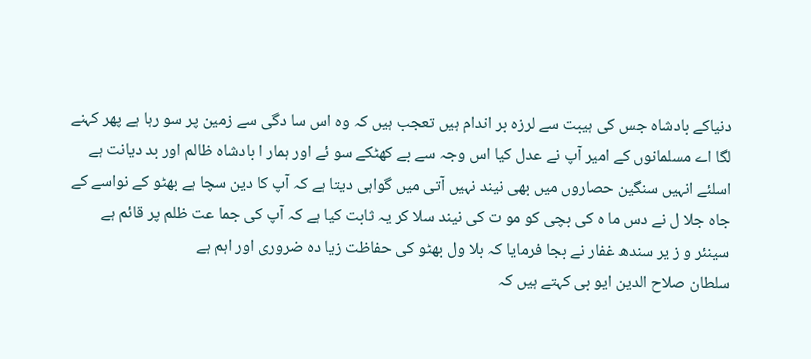دنیاکے بادشاہ جس کی ہیبت سے لرزہ بر اندام ہیں تعجب ہیں کہ وہ اس سا دگی سے زمین پر سو رہا ہے پھر کہنے لگا اے مسلمانوں کے امیر آپ نے عدل کیا اس وجہ سے بے کھٹکے سو ئے اور ہمار ا بادشاہ ظالم اور بد دیانت ہے اسلئے انہیں سنگین حصاروں میں بھی نیند نہیں آتی میں گواہی دیتا ہے کہ آپ کا دین سچا ہے بھٹو کے نواسے کے جاہ جلا ل نے دس ما ہ کی بچی کو مو ت کی نیند سلا کر یہ ثابت کیا ہے کہ آپ کی جما عت ظلم پر قائم ہے سینئر و ز یر سندھ غفار نے بجا فرمایا کہ بلا ول بھٹو کی حفاظت زیا دہ ضروری اور اہم ہے
سلطان صلاح الدین ایو بی کہتے ہیں کہ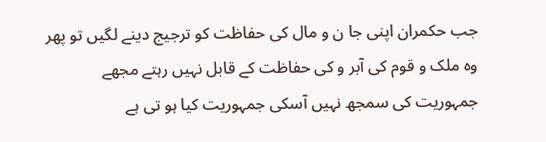جب حکمران اپنی جا ن و مال کی حفاظت کو ترجیج دینے لگیں تو پھر وہ ملک و قوم کی آبر و کی حفاظت کے قابل نہیں رہتے مجھے جمہوریت کی سمجھ نہیں آسکی جمہوریت کیا ہو تی ہے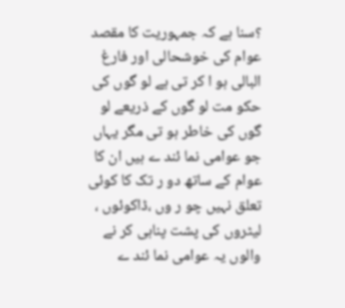؟سنا ہے کہ جمہوریت کا مقصد عوام کی خوشحالی اور فارغ البالی ہو ا کر تی ہے لو گوں کی حکو مت لو گوں کے ذریعے لو گوں کی خاطر ہو تی مگر یہاں جو عوامی نما ئند ے ہیں ان کا عوام کے ساتھ دو ر تک کا کوئی تعلق نہیں چو ر وں ،ڈاکوئوں ، لیٹروں کی پشت پناہی کر نے والوں یہ عوامی نما ئند ے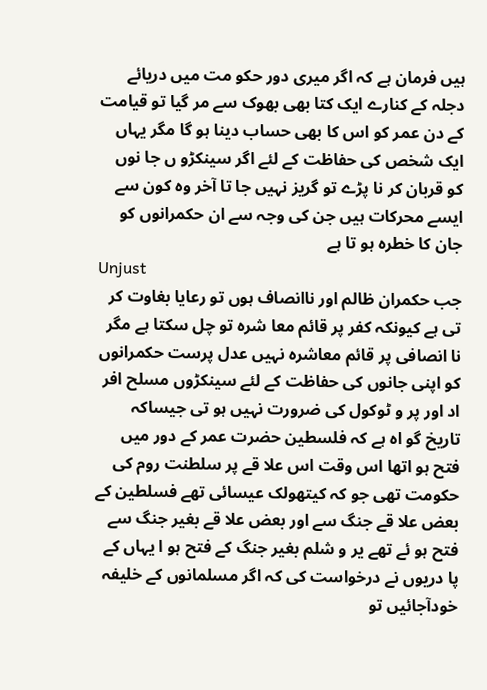ہیں فرمان ہے کہ اگر میری دور حکو مت میں دریائے دجلہ کے کنارے ایک کتا بھی بھوک سے مر گیا تو قیامت کے دن عمر کو اس کا بھی حساب دینا ہو گا مگر یہاں ایک شخص کی حفاظت کے لئے اگر سینکڑو ں جا نوں کو قربان کر نا پڑے تو گریز نہیں جا تا آخر وہ کون سے ایسے محرکات ہیں جن کی وجہ سے ان حکمرانوں کو جان کا خطرہ ہو تا ہے
Unjust
جب حکمران ظالم اور ناانصاف ہوں تو رعایا بغاوت کر تی ہے کیونکہ کفر پر قائم معا شرہ تو چل سکتا ہے مگر نا انصافی پر قائم معاشرہ نہیں عدل پرست حکمرانوں کو اپنی جانوں کی حفاظت کے لئے سینکڑوں مسلح افر اد اور پر و ٹوکول کی ضرورت نہیں ہو تی جیساکہ تاریخ گو اہ ہے کہ فلسطین حضرت عمر کے دور میں فتح ہو اتھا اس وقت اس علا قے پر سلطنت روم کی حکومت تھی جو کہ کیتھولک عیسائی تھے فسلطین کے بعض علا قے جنگ سے اور بعض علا قے بغیر جنگ سے فتح ہو ئے تھے یر و شلم بغیر جنگ کے فتح ہو ا یہاں کے پا دریوں نے درخواست کی کہ اگر مسلمانوں کے خلیفہ خودآجائیں تو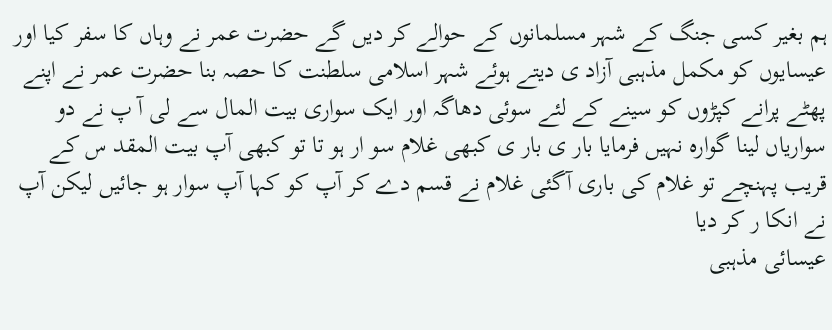ہم بغیر کسی جنگ کے شہر مسلمانوں کے حوالے کر دیں گے حضرت عمر نے وہاں کا سفر کیا اور عیسایوں کو مکمل مذہبی آزاد ی دیتے ہوئے شہر اسلامی سلطنت کا حصہ بنا حضرت عمر نے اپنے پھٹے پرانے کپڑوں کو سینے کے لئے سوئی دھاگہ اور ایک سواری بیت المال سے لی آ پ نے دو سواریاں لینا گوارہ نہیں فرمایا بار ی بار ی کبھی غلام سو ار ہو تا تو کبھی آپ بیت المقد س کے قریب پہنچے تو غلام کی باری آگئی غلام نے قسم دے کر آپ کو کہا آپ سوار ہو جائیں لیکن آپ نے انکا ر کر دیا
عیسائی مذہبی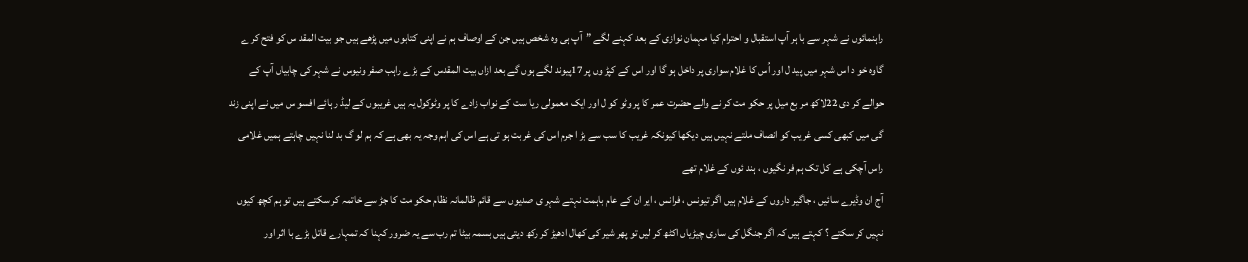راہنمائوں نے شہر سے با ہر آپ استقبال و احترام کیا مہمان نوازی کے بعد کہنے لگے ”آپ ہی وہ شخص ہیں جن کے اوصاف ہم نے اپنی کتابوں میں پڑھے ہیں جو بیت المقد س کو فتح کر ے گاوہ خو د اس شہر میں پید ل اور اُس کا غلام سواری پر داخل ہو گا اور اس کے کپڑ وں پر 17پیوند لگے ہوں گے بعد ازاں بیت المقدس کے بڑے راہب صفر ونیوس نے شہر کی چابیاں آپ کے حوالے کر دی 22لاکھ مر بع میل پر حکو مت کر نے والے حضرت عمر کا پر وٹو کو ل اور ایک معمولی ریا ست کے نواب زادے کا پر وٹوکول یہ ہیں غریبوں کے لیڈ ر ہائے افسو س میں نے اپنی زند گی میں کبھی کسی غریب کو انصاف ملتے نہیں ہیں دیکھا کیونکہ غریب کا سب سے بڑ ا جرم اس کی غربت ہو تی ہے اس کی اہم وجہ یہ بھی ہے کہ ہم لو گ بد لنا نہیں چاہتے ہمیں غلامی راس آچکی ہے کل تک ہم فر نگیوں ، ہند ئوں کے غلام تھے
آج ان وڈیرے سائیں ، جاگیر داروں کے غلام ہیں اگر تیونس ، فرانس ، ایر ان کے عام باہمت نہتے شہر ی صدیوں سے قائم ظالمانہ نظام حکو مت کا جڑ سے خاتمہ کر سکتے ہیں تو ہم کچھ کیوں نہیں کر سکتے ؟ کہتے ہیں کہ اگر جنگل کی ساری چیڑیاں اکٹھ کر لیں تو پھر شیر کی کھال ادھیڑ کر رکھ دیتی ہیں بسمہ بیٹا تم رب سے یہ ضرور کہنا کہ تمہارے قاتل بڑے با اثر اور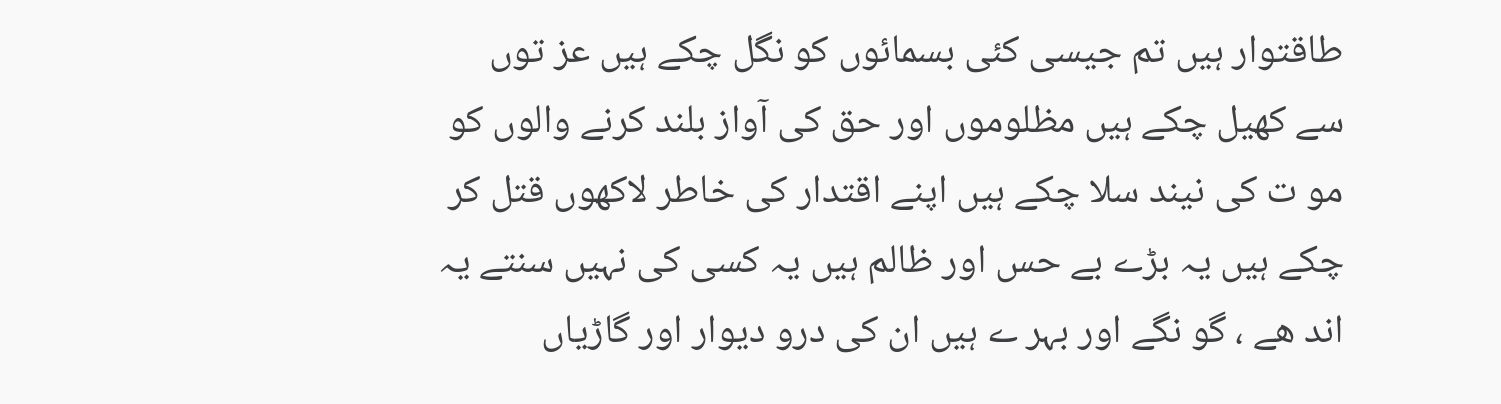طاقتوار ہیں تم جیسی کئی بسمائوں کو نگل چکے ہیں عز توں سے کھیل چکے ہیں مظلوموں اور حق کی آواز بلند کرنے والوں کو مو ت کی نیند سلا چکے ہیں اپنے اقتدار کی خاطر لاکھوں قتل کر چکے ہیں یہ بڑے بے حس اور ظالم ہیں یہ کسی کی نہیں سنتے یہ اند ھے ، گو نگے اور بہر ے ہیں ان کی درو دیوار اور گاڑیاں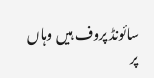سائونڈ پروف ہیں وہاں پر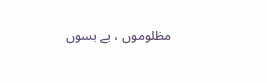مظلوموں ، بے بسوں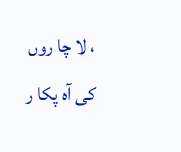، لا چا روں کی آہ پکا ر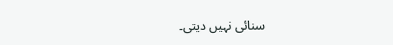سنائی نہیں دیتی۔